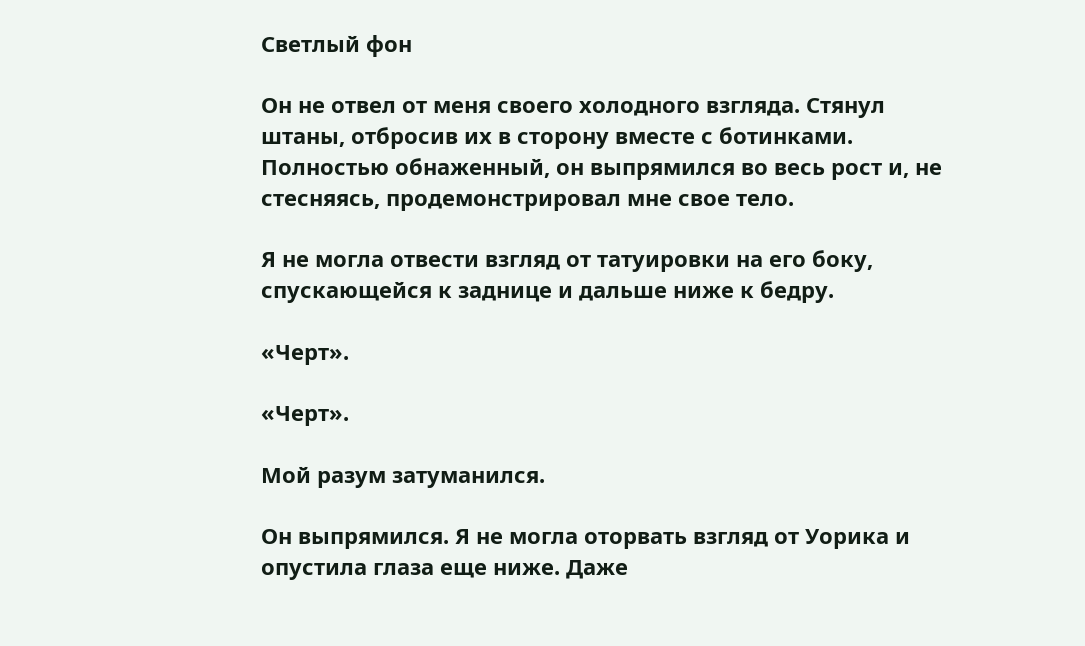Светлый фон

Он не отвел от меня своего холодного взгляда. Стянул штаны, отбросив их в сторону вместе с ботинками. Полностью обнаженный, он выпрямился во весь рост и, не стесняясь, продемонстрировал мне свое тело.

Я не могла отвести взгляд от татуировки на его боку, спускающейся к заднице и дальше ниже к бедру.

«Черт».

«Черт».

Мой разум затуманился.

Он выпрямился. Я не могла оторвать взгляд от Уорика и опустила глаза еще ниже. Даже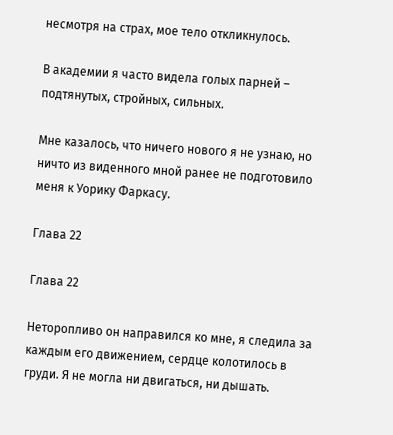несмотря на страх, мое тело откликнулось.

В академии я часто видела голых парней – подтянутых, стройных, сильных.

Мне казалось, что ничего нового я не узнаю, но ничто из виденного мной ранее не подготовило меня к Уорику Фаркасу.

Глава 22

Глава 22

Неторопливо он направился ко мне, я следила за каждым его движением, сердце колотилось в груди. Я не могла ни двигаться, ни дышать.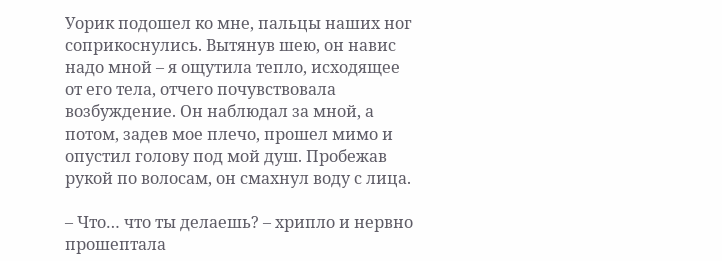Уорик подошел ко мне, пальцы наших ног соприкоснулись. Вытянув шею, он навис надо мной – я ощутила тепло, исходящее от его тела, отчего почувствовала возбуждение. Он наблюдал за мной, а потом, задев мое плечо, прошел мимо и опустил голову под мой душ. Пробежав рукой по волосам, он смахнул воду с лица.

– Что… что ты делаешь? – хрипло и нервно прошептала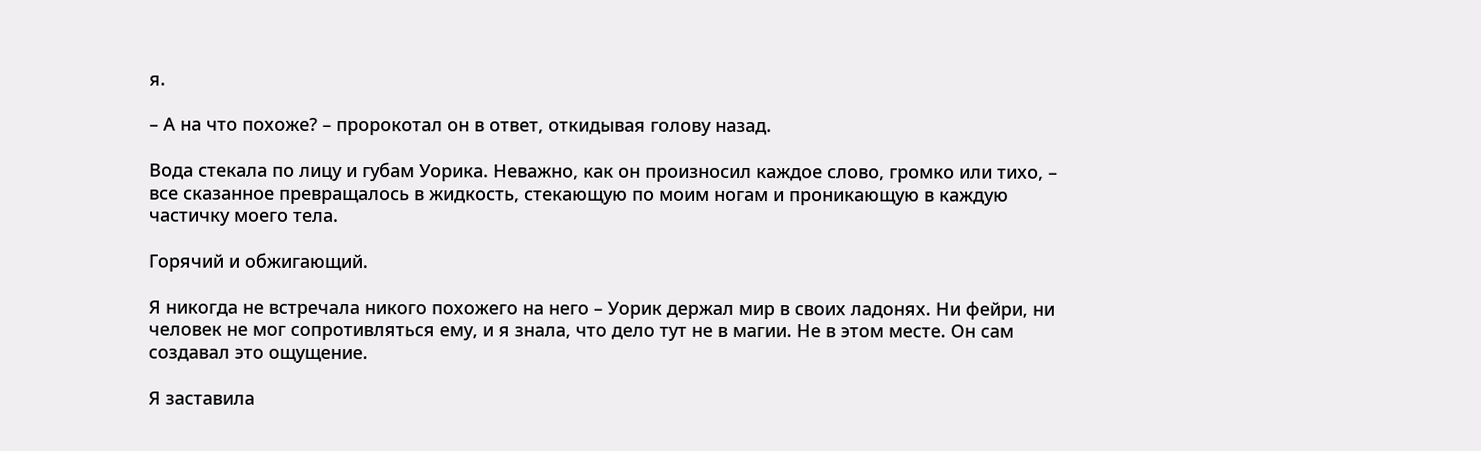я.

– А на что похоже? – пророкотал он в ответ, откидывая голову назад.

Вода стекала по лицу и губам Уорика. Неважно, как он произносил каждое слово, громко или тихо, – все сказанное превращалось в жидкость, стекающую по моим ногам и проникающую в каждую частичку моего тела.

Горячий и обжигающий.

Я никогда не встречала никого похожего на него – Уорик держал мир в своих ладонях. Ни фейри, ни человек не мог сопротивляться ему, и я знала, что дело тут не в магии. Не в этом месте. Он сам создавал это ощущение.

Я заставила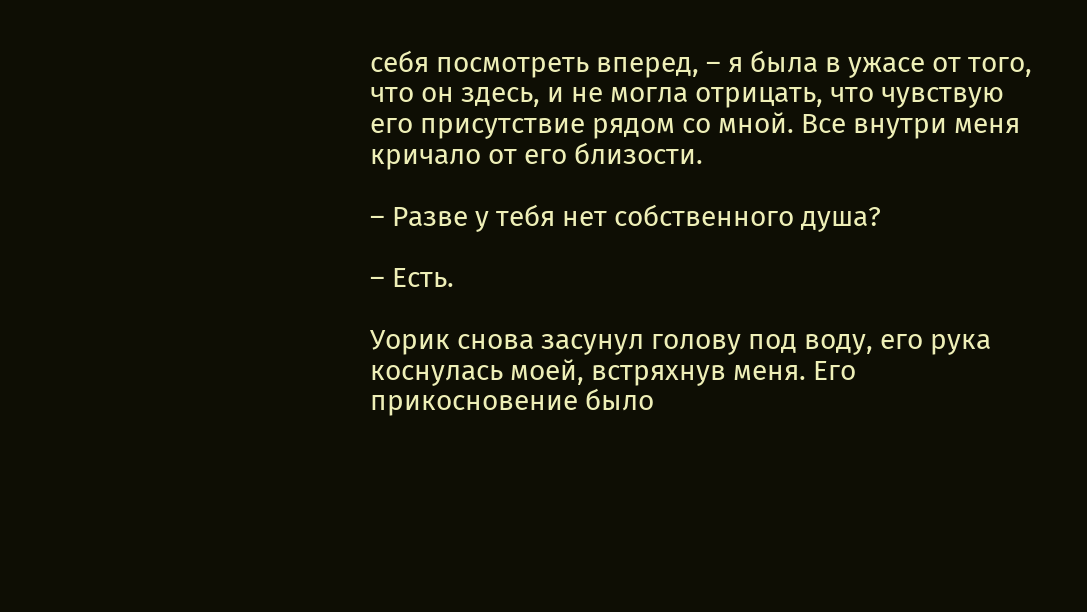себя посмотреть вперед, – я была в ужасе от того, что он здесь, и не могла отрицать, что чувствую его присутствие рядом со мной. Все внутри меня кричало от его близости.

– Разве у тебя нет собственного душа?

– Есть.

Уорик снова засунул голову под воду, его рука коснулась моей, встряхнув меня. Его прикосновение было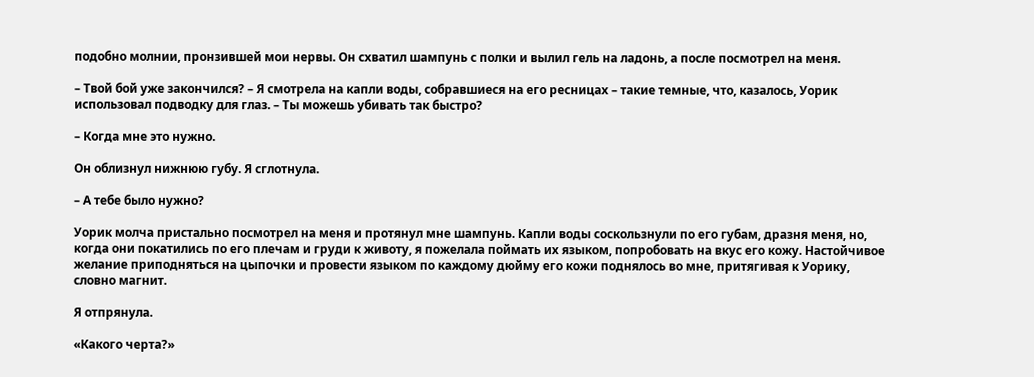подобно молнии, пронзившей мои нервы. Он схватил шампунь с полки и вылил гель на ладонь, а после посмотрел на меня.

– Твой бой уже закончился? – Я смотрела на капли воды, собравшиеся на его ресницах – такие темные, что, казалось, Уорик использовал подводку для глаз. – Ты можешь убивать так быстро?

– Когда мне это нужно.

Он облизнул нижнюю губу. Я сглотнула.

– А тебе было нужно?

Уорик молча пристально посмотрел на меня и протянул мне шампунь. Капли воды соскользнули по его губам, дразня меня, но, когда они покатились по его плечам и груди к животу, я пожелала поймать их языком, попробовать на вкус его кожу. Настойчивое желание приподняться на цыпочки и провести языком по каждому дюйму его кожи поднялось во мне, притягивая к Уорику, словно магнит.

Я отпрянула.

«Какого черта?»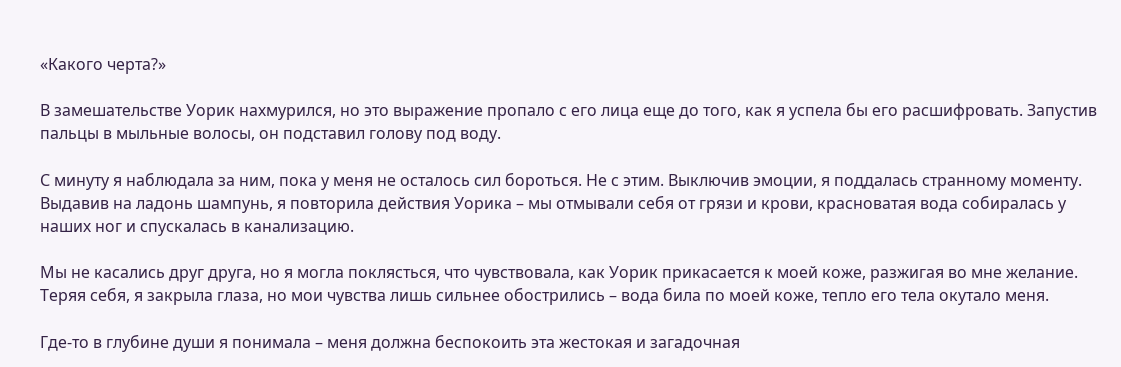«Какого черта?»

В замешательстве Уорик нахмурился, но это выражение пропало с его лица еще до того, как я успела бы его расшифровать. Запустив пальцы в мыльные волосы, он подставил голову под воду.

С минуту я наблюдала за ним, пока у меня не осталось сил бороться. Не с этим. Выключив эмоции, я поддалась странному моменту. Выдавив на ладонь шампунь, я повторила действия Уорика – мы отмывали себя от грязи и крови, красноватая вода собиралась у наших ног и спускалась в канализацию.

Мы не касались друг друга, но я могла поклясться, что чувствовала, как Уорик прикасается к моей коже, разжигая во мне желание. Теряя себя, я закрыла глаза, но мои чувства лишь сильнее обострились – вода била по моей коже, тепло его тела окутало меня.

Где-то в глубине души я понимала – меня должна беспокоить эта жестокая и загадочная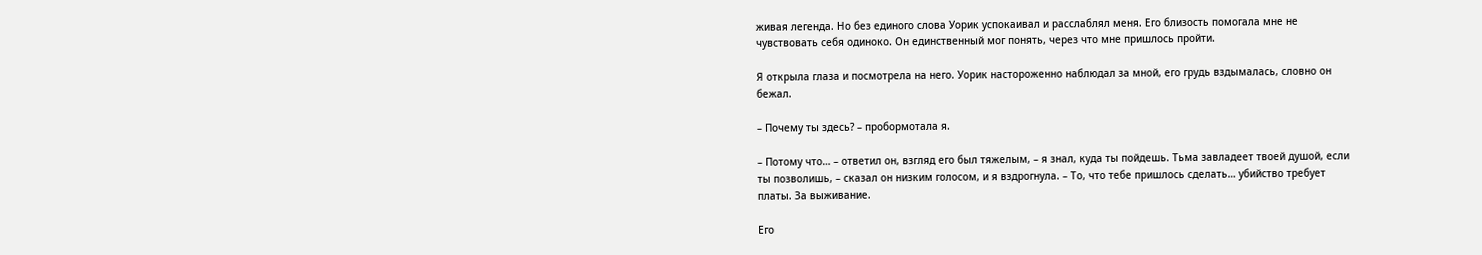живая легенда. Но без единого слова Уорик успокаивал и расслаблял меня. Его близость помогала мне не чувствовать себя одиноко. Он единственный мог понять, через что мне пришлось пройти.

Я открыла глаза и посмотрела на него. Уорик настороженно наблюдал за мной, его грудь вздымалась, словно он бежал.

– Почему ты здесь? – пробормотала я.

– Потому что… – ответил он, взгляд его был тяжелым, – я знал, куда ты пойдешь. Тьма завладеет твоей душой, если ты позволишь, – сказал он низким голосом, и я вздрогнула. – То, что тебе пришлось сделать… убийство требует платы. За выживание.

Его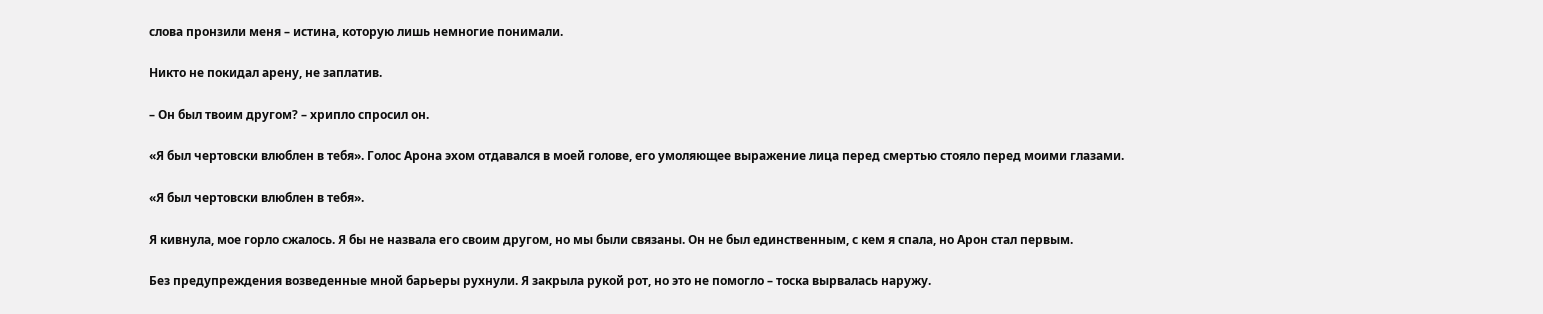слова пронзили меня – истина, которую лишь немногие понимали.

Никто не покидал арену, не заплатив.

– Он был твоим другом? – хрипло спросил он.

«Я был чертовски влюблен в тебя». Голос Арона эхом отдавался в моей голове, его умоляющее выражение лица перед смертью стояло перед моими глазами.

«Я был чертовски влюблен в тебя».

Я кивнула, мое горло сжалось. Я бы не назвала его своим другом, но мы были связаны. Он не был единственным, с кем я спала, но Арон стал первым.

Без предупреждения возведенные мной барьеры рухнули. Я закрыла рукой рот, но это не помогло – тоска вырвалась наружу.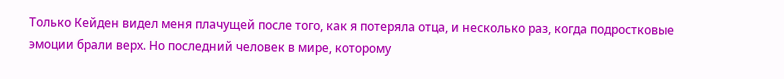Только Кейден видел меня плачущей после того, как я потеряла отца, и несколько раз, когда подростковые эмоции брали верх. Но последний человек в мире, которому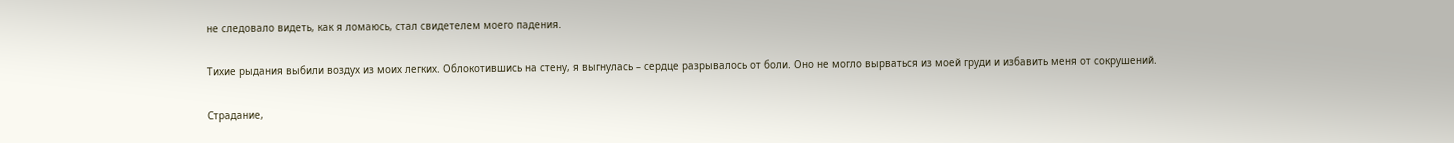не следовало видеть, как я ломаюсь, стал свидетелем моего падения.

Тихие рыдания выбили воздух из моих легких. Облокотившись на стену, я выгнулась – сердце разрывалось от боли. Оно не могло вырваться из моей груди и избавить меня от сокрушений.

Страдание,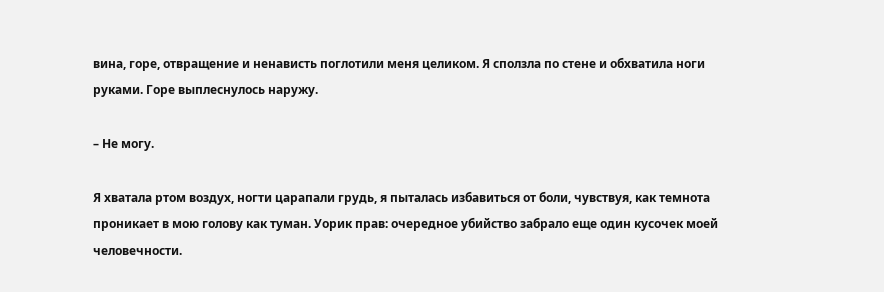вина, горе, отвращение и ненависть поглотили меня целиком. Я сползла по стене и обхватила ноги руками. Горе выплеснулось наружу.

– Не могу.

Я хватала ртом воздух, ногти царапали грудь, я пыталась избавиться от боли, чувствуя, как темнота проникает в мою голову как туман. Уорик прав: очередное убийство забрало еще один кусочек моей человечности.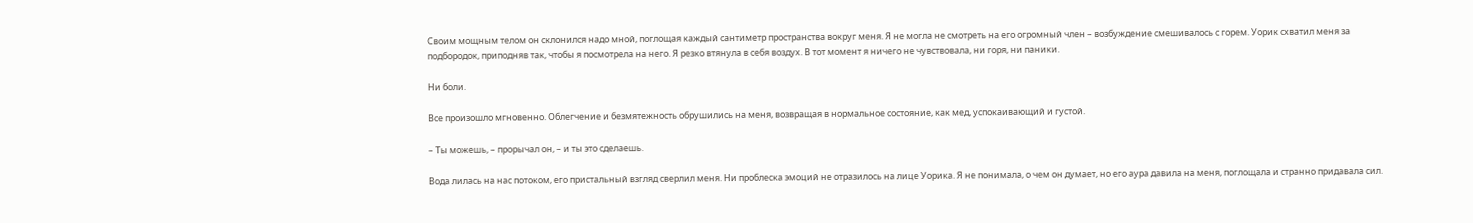Своим мощным телом он склонился надо мной, поглощая каждый сантиметр пространства вокруг меня. Я не могла не смотреть на его огромный член – возбуждение смешивалось с горем. Уорик схватил меня за подбородок, приподняв так, чтобы я посмотрела на него. Я резко втянула в себя воздух. В тот момент я ничего не чувствовала, ни горя, ни паники.

Ни боли.

Все произошло мгновенно. Облегчение и безмятежность обрушились на меня, возвращая в нормальное состояние, как мед, успокаивающий и густой.

– Ты можешь, – прорычал он, – и ты это сделаешь.

Вода лилась на нас потоком, его пристальный взгляд сверлил меня. Ни проблеска эмоций не отразилось на лице Уорика. Я не понимала, о чем он думает, но его аура давила на меня, поглощала и странно придавала сил.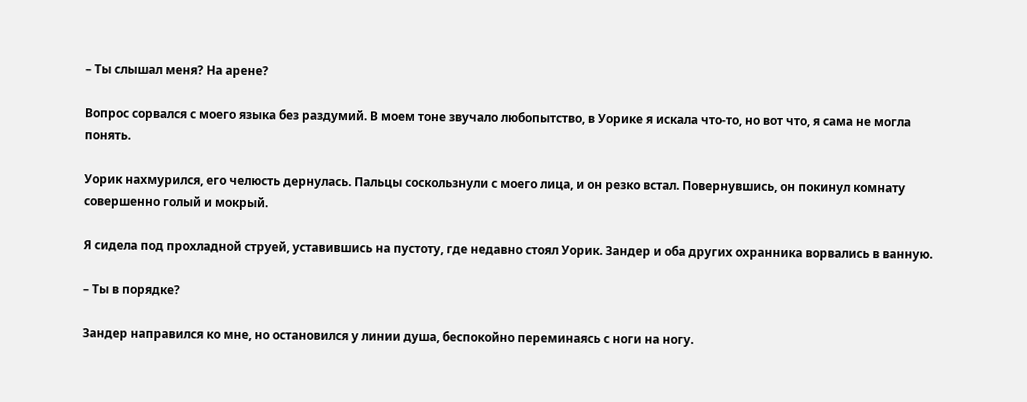– Ты слышал меня? На арене?

Вопрос сорвался с моего языка без раздумий. В моем тоне звучало любопытство, в Уорике я искала что-то, но вот что, я сама не могла понять.

Уорик нахмурился, его челюсть дернулась. Пальцы соскользнули с моего лица, и он резко встал. Повернувшись, он покинул комнату совершенно голый и мокрый.

Я сидела под прохладной струей, уставившись на пустоту, где недавно стоял Уорик. Зандер и оба других охранника ворвались в ванную.

– Ты в порядке?

Зандер направился ко мне, но остановился у линии душа, беспокойно переминаясь с ноги на ногу.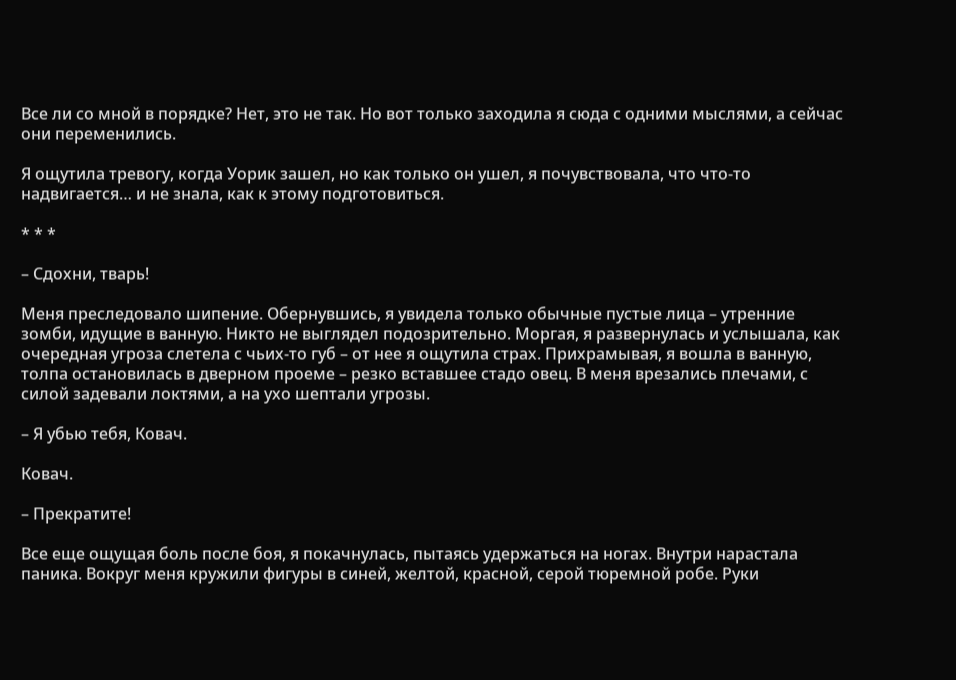Все ли со мной в порядке? Нет, это не так. Но вот только заходила я сюда с одними мыслями, а сейчас они переменились.

Я ощутила тревогу, когда Уорик зашел, но как только он ушел, я почувствовала, что что-то надвигается… и не знала, как к этому подготовиться.

* * *

– Сдохни, тварь!

Меня преследовало шипение. Обернувшись, я увидела только обычные пустые лица – утренние зомби, идущие в ванную. Никто не выглядел подозрительно. Моргая, я развернулась и услышала, как очередная угроза слетела с чьих-то губ – от нее я ощутила страх. Прихрамывая, я вошла в ванную, толпа остановилась в дверном проеме – резко вставшее стадо овец. В меня врезались плечами, с силой задевали локтями, а на ухо шептали угрозы.

– Я убью тебя, Ковач.

Ковач.

– Прекратите!

Все еще ощущая боль после боя, я покачнулась, пытаясь удержаться на ногах. Внутри нарастала паника. Вокруг меня кружили фигуры в синей, желтой, красной, серой тюремной робе. Руки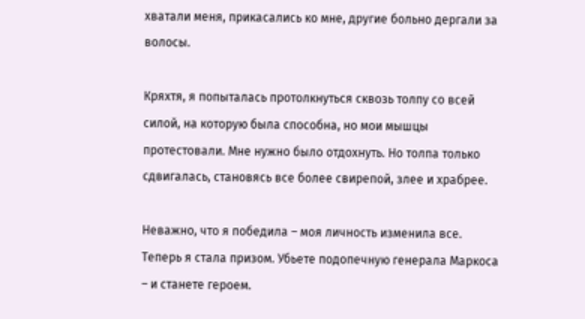хватали меня, прикасались ко мне, другие больно дергали за волосы.

Кряхтя, я попыталась протолкнуться сквозь толпу со всей силой, на которую была способна, но мои мышцы протестовали. Мне нужно было отдохнуть. Но толпа только сдвигалась, становясь все более свирепой, злее и храбрее.

Неважно, что я победила – моя личность изменила все. Теперь я стала призом. Убьете подопечную генерала Маркоса – и станете героем.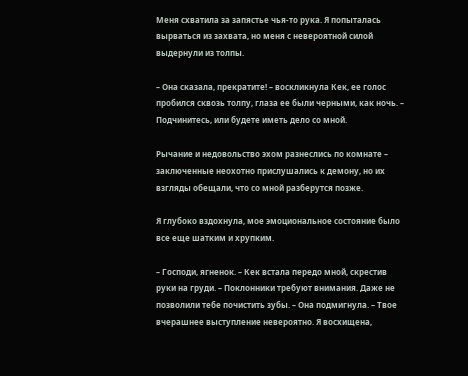Меня схватила за запястье чья-то рука. Я попыталась вырваться из захвата, но меня с невероятной силой выдернули из толпы.

– Она сказала, прекратите! – воскликнула Кек, ее голос пробился сквозь толпу, глаза ее были черными, как ночь. – Подчинитесь, или будете иметь дело со мной.

Рычание и недовольство эхом разнеслись по комнате – заключенные неохотно прислушались к демону, но их взгляды обещали, что со мной разберутся позже.

Я глубоко вздохнула, мое эмоциональное состояние было все еще шатким и хрупким.

– Господи, ягненок. – Кек встала передо мной, скрестив руки на груди. – Поклонники требуют внимания. Даже не позволили тебе почистить зубы. – Она подмигнула. – Твое вчерашнее выступление невероятно. Я восхищена,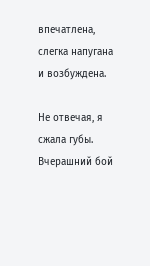впечатлена, слегка напугана и возбуждена.

Не отвечая, я сжала губы. Вчерашний бой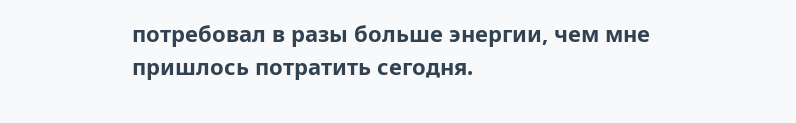потребовал в разы больше энергии, чем мне пришлось потратить сегодня.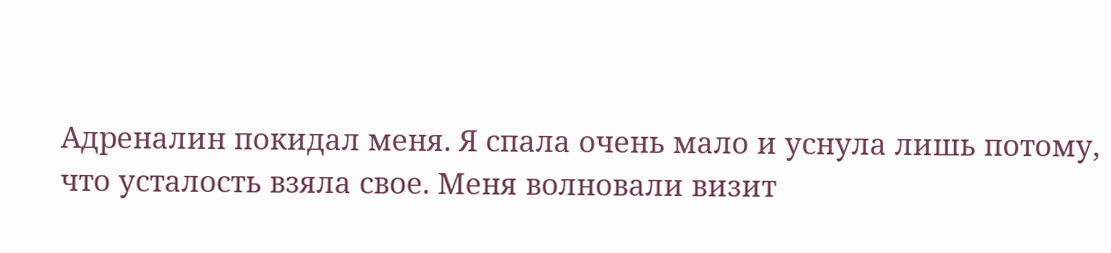Адреналин покидал меня. Я спала очень мало и уснула лишь потому, что усталость взяла свое. Меня волновали визит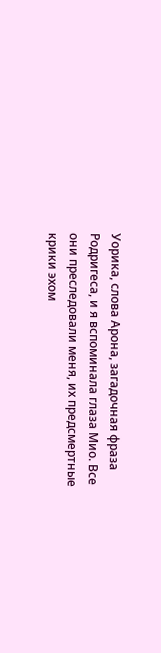Уорика, слова Арона, загадочная фраза Родригеса, и я вспоминала глаза Мио. Все они преследовали меня, их предсмертные крики эхом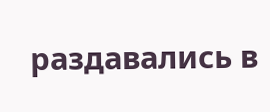раздавались в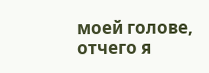моей голове, отчего я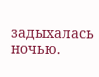задыхалась ночью.